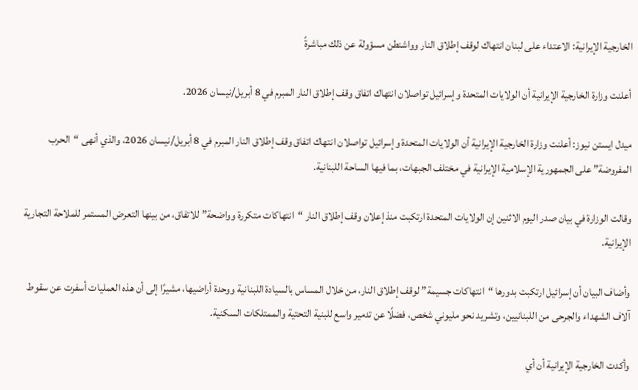الخارجية الإيرانية: الاعتداء على لبنان انتهاك لوقف إطلاق النار وواشنطن مسؤولة عن ذلك مباشرةً

أعلنت وزارة الخارجية الإيرانية أن الولايات المتحدة وإسرائيل تواصلان انتهاك اتفاق وقف إطلاق النار المبرم في 8 أبريل/نيسان 2026.

ميدل ايستن نيوز: أعلنت وزارة الخارجية الإيرانية أن الولايات المتحدة وإسرائيل تواصلان انتهاك اتفاق وقف إطلاق النار المبرم في 8 أبريل/نيسان 2026، والذي أنهى “الحرب المفروضة” على الجمهورية الإسلامية الإيرانية في مختلف الجبهات، بما فيها الساحة اللبنانية.

وقالت الوزارة في بيان صدر اليوم الاثنين إن الولايات المتحدة ارتكبت منذ إعلان وقف إطلاق النار “انتهاكات متكررة وواضحة” للاتفاق، من بينها التعرض المستمر للملاحة التجارية الإيرانية.

وأضاف البيان أن إسرائيل ارتكبت بدورها “انتهاكات جسيمة” لوقف إطلاق النار، من خلال المساس بالسيادة اللبنانية ووحدة أراضيها، مشيرًا إلى أن هذه العمليات أسفرت عن سقوط آلاف الشهداء والجرحى من اللبنانيين، وتشريد نحو مليوني شخص، فضلًا عن تدمير واسع للبنية التحتية والممتلكات السكنية.

وأكدت الخارجية الإيرانية أن أي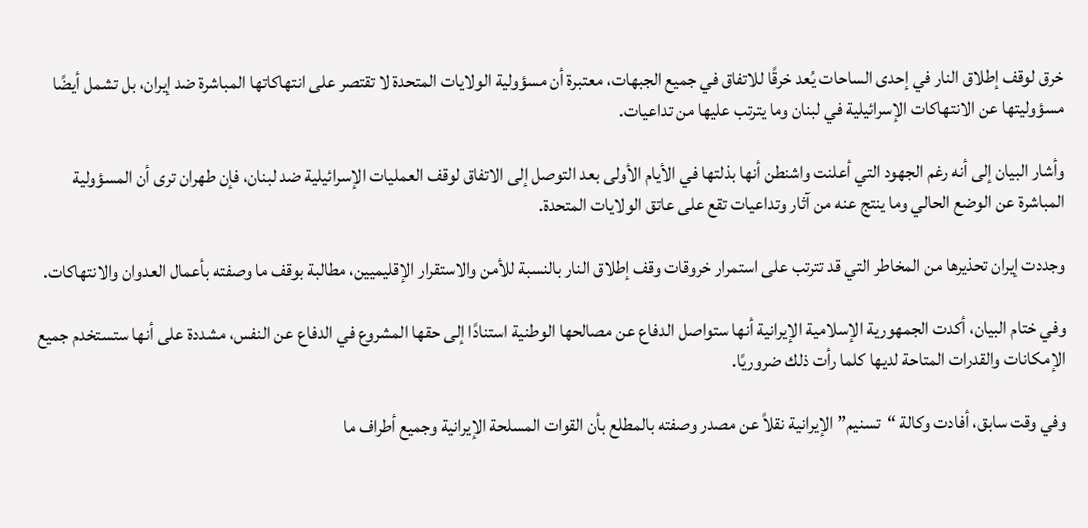خرق لوقف إطلاق النار في إحدى الساحات يُعد خرقًا للاتفاق في جميع الجبهات، معتبرة أن مسؤولية الولايات المتحدة لا تقتصر على انتهاكاتها المباشرة ضد إيران، بل تشمل أيضًا مسؤوليتها عن الانتهاكات الإسرائيلية في لبنان وما يترتب عليها من تداعيات.

وأشار البيان إلى أنه رغم الجهود التي أعلنت واشنطن أنها بذلتها في الأيام الأولى بعد التوصل إلى الاتفاق لوقف العمليات الإسرائيلية ضد لبنان، فإن طهران ترى أن المسؤولية المباشرة عن الوضع الحالي وما ينتج عنه من آثار وتداعيات تقع على عاتق الولايات المتحدة.

وجددت إيران تحذيرها من المخاطر التي قد تترتب على استمرار خروقات وقف إطلاق النار بالنسبة للأمن والاستقرار الإقليميين، مطالبة بوقف ما وصفته بأعمال العدوان والانتهاكات.

وفي ختام البيان، أكدت الجمهورية الإسلامية الإيرانية أنها ستواصل الدفاع عن مصالحها الوطنية استنادًا إلى حقها المشروع في الدفاع عن النفس، مشددة على أنها ستستخدم جميع الإمكانات والقدرات المتاحة لديها كلما رأت ذلك ضروريًا.

وفي وقت سابق، أفادت وكالة “تسنيم” الإيرانية نقلاً عن مصدر وصفته بالمطلع بأن القوات المسلحة الإيرانية وجميع أطراف ما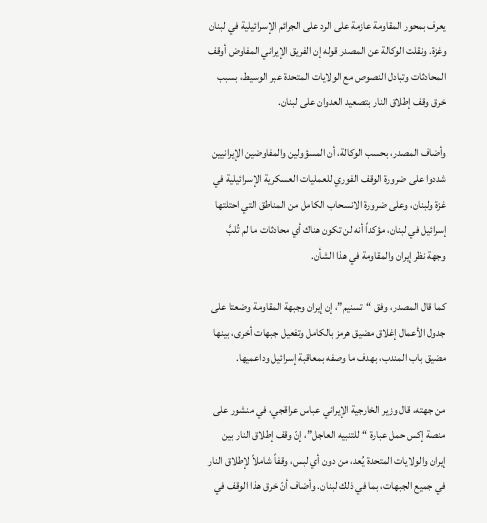يعرف بمحور المقاومة عازمة على الرد على الجرائم الإسرائيلية في لبنان وغزة. ونقلت الوكالة عن المصدر قوله إن الفريق الإيراني المفاوض أوقف المحادثات وتبادل النصوص مع الولايات المتحدة عبر الوسيط، بسبب خرق وقف إطلاق النار بتصعيد العدوان على لبنان.

وأضاف المصدر، بحسب الوكالة، أن المسؤولين والمفاوضين الإيرانيين شددوا على ضرورة الوقف الفوري للعمليات العسكرية الإسرائيلية في غزة ولبنان، وعلى ضرورة الانسحاب الكامل من المناطق التي احتلتها إسرائيل في لبنان، مؤكداً أنه لن تكون هناك أي محادثات ما لم تُلبَّ وجهة نظر إيران والمقاومة في هذا الشأن.

كما قال المصدر، وفق “تسنيم”، إن إيران وجبهة المقاومة وضعتا على جدول الأعمال إغلاق مضيق هرمز بالكامل وتفعيل جبهات أخرى، بينها مضيق باب المندب، بهدف ما وصفه بمعاقبة إسرائيل وداعميها.

من جهته، قال وزير الخارجية الإيراني عباس عراقجي، في منشور على منصة إكس حمل عبارة “للتنبيه العاجل”، إنّ وقف إطلاق النار بين إيران والولايات المتحدة يُعد، من دون أي لبس، وقفاً شاملاً لإطلاق النار في جميع الجبهات، بما في ذلك لبنان. وأضاف أنّ خرق هذا الوقف في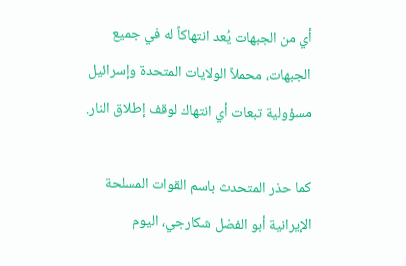أي من الجبهات يُعد انتهاكاً له في جميع الجبهات، محملاً الولايات المتحدة وإسرائيل مسؤولية تبعات أي انتهاك لوقف إطلاق النار.

كما حذر المتحدث باسم القوات المسلحة الإيرانية أبو الفضل شكارجي، اليوم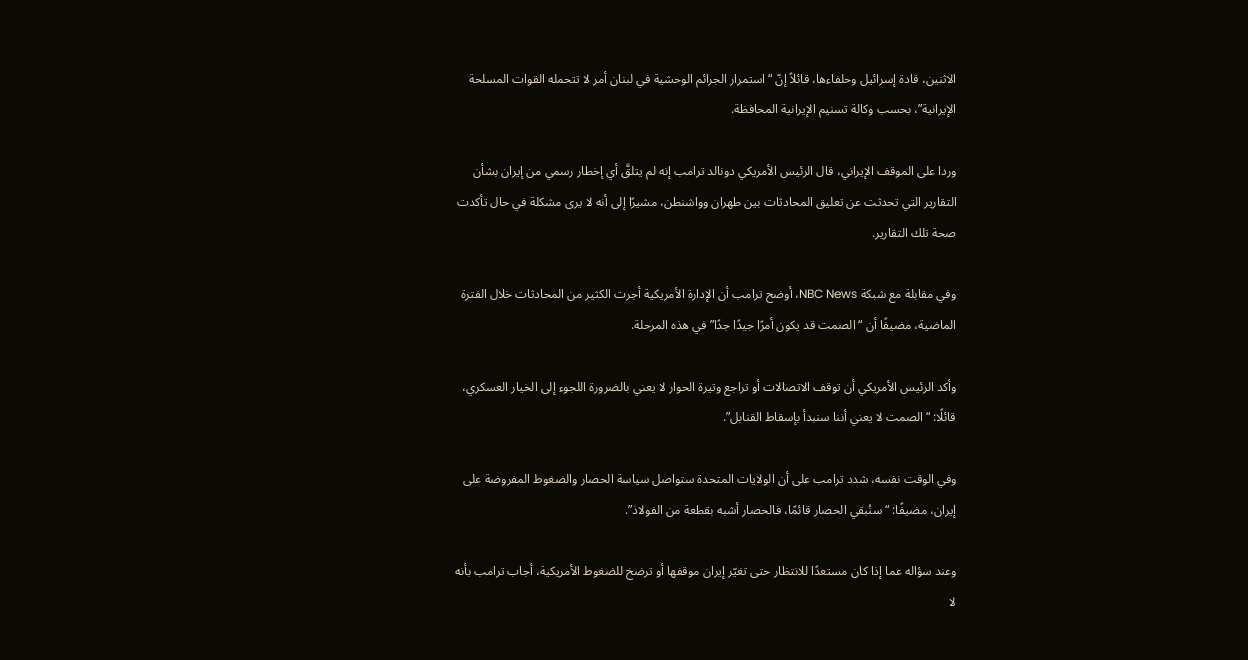الاثنين، قادة إسرائيل وحلفاءها، قائلاً إنّ “استمرار الجرائم الوحشية في لبنان أمر لا تتحمله القوات المسلحة الإيرانية”، بحسب وكالة تسنيم الإيرانية المحافظة.

وردا على الموقف الإيراني، قال الرئيس الأمريكي دونالد ترامب إنه لم يتلقَّ أي إخطار رسمي من إيران بشأن التقارير التي تحدثت عن تعليق المحادثات بين طهران وواشنطن، مشيرًا إلى أنه لا يرى مشكلة في حال تأكدت صحة تلك التقارير.

وفي مقابلة مع شبكة NBC News، أوضح ترامب أن الإدارة الأمريكية أجرت الكثير من المحادثات خلال الفترة الماضية، مضيفًا أن “الصمت قد يكون أمرًا جيدًا جدًا” في هذه المرحلة.

وأكد الرئيس الأمريكي أن توقف الاتصالات أو تراجع وتيرة الحوار لا يعني بالضرورة اللجوء إلى الخيار العسكري، قائلًا: “الصمت لا يعني أننا سنبدأ بإسقاط القنابل”.

وفي الوقت نفسه، شدد ترامب على أن الولايات المتحدة ستواصل سياسة الحصار والضغوط المفروضة على إيران، مضيفًا: “سنُبقي الحصار قائمًا، فالحصار أشبه بقطعة من الفولاذ”.

وعند سؤاله عما إذا كان مستعدًا للانتظار حتى تغيّر إيران موقفها أو ترضخ للضغوط الأمريكية، أجاب ترامب بأنه لا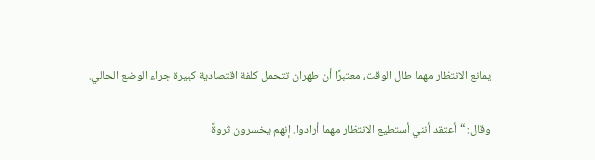يمانع الانتظار مهما طال الوقت، معتبرًا أن طهران تتحمل كلفة اقتصادية كبيرة جراء الوضع الحالي.

وقال: “أعتقد أنني أستطيع الانتظار مهما أرادوا. إنهم يخسرون ثروةً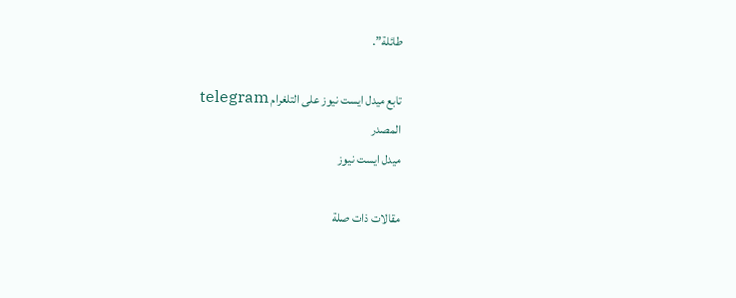طائلة”.

تابع ميدل ايست نيوز على التلغرام telegram
المصدر
ميدل ايست نيوز

مقالات ذات صلة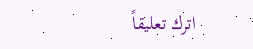اترك تعليقاً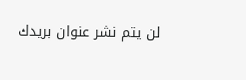لن يتم نشر عنوان بريدك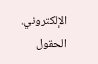الإلكتروني. الحقول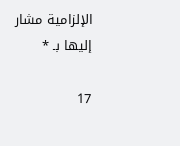الإلزامية مشار إليها بـ *

17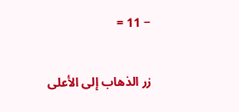− 11 =

زر الذهاب إلى الأعلى